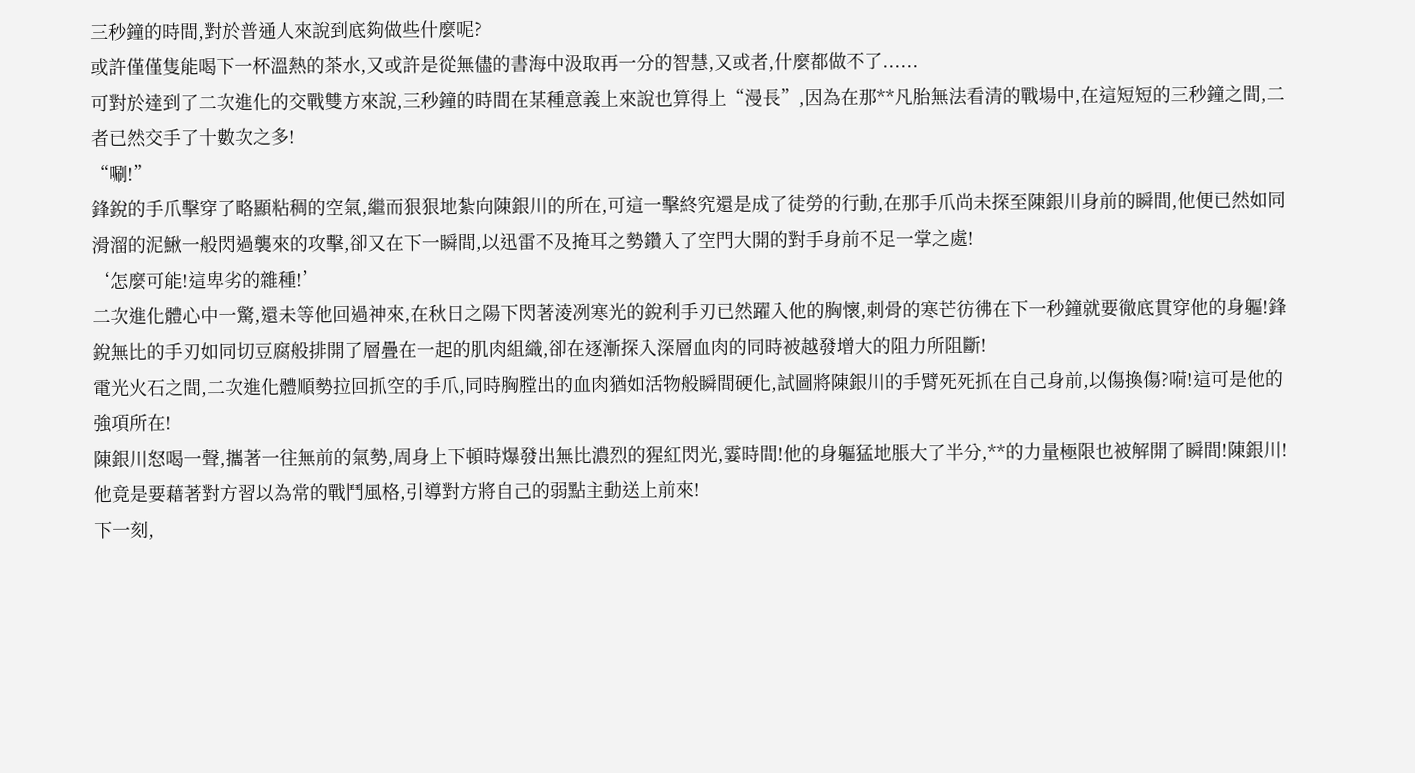三秒鐘的時間,對於普通人來說到底夠做些什麼呢?
或許僅僅隻能喝下一杯溫熱的茶水,又或許是從無儘的書海中汲取再一分的智慧,又或者,什麼都做不了......
可對於達到了二次進化的交戰雙方來說,三秒鐘的時間在某種意義上來說也算得上“漫長”,因為在那**凡胎無法看清的戰場中,在這短短的三秒鐘之間,二者已然交手了十數次之多!
“唰!”
鋒銳的手爪擊穿了略顯粘稠的空氣,繼而狠狠地紮向陳銀川的所在,可這一擊終究還是成了徒勞的行動,在那手爪尚未探至陳銀川身前的瞬間,他便已然如同滑溜的泥鰍一般閃過襲來的攻擊,卻又在下一瞬間,以迅雷不及掩耳之勢鑽入了空門大開的對手身前不足一掌之處!
‘怎麼可能!這卑劣的雜種!’
二次進化體心中一驚,還未等他回過神來,在秋日之陽下閃著淩冽寒光的銳利手刃已然躍入他的胸懷,刺骨的寒芒彷彿在下一秒鐘就要徹底貫穿他的身軀!鋒銳無比的手刃如同切豆腐般排開了層疊在一起的肌肉組織,卻在逐漸探入深層血肉的同時被越發增大的阻力所阻斷!
電光火石之間,二次進化體順勢拉回抓空的手爪,同時胸膛出的血肉猶如活物般瞬間硬化,試圖將陳銀川的手臂死死抓在自己身前,以傷換傷?嗬!這可是他的強項所在!
陳銀川怒喝一聲,攜著一往無前的氣勢,周身上下頓時爆發出無比濃烈的猩紅閃光,霎時間!他的身軀猛地脹大了半分,**的力量極限也被解開了瞬間!陳銀川!他竟是要藉著對方習以為常的戰鬥風格,引導對方將自己的弱點主動送上前來!
下一刻,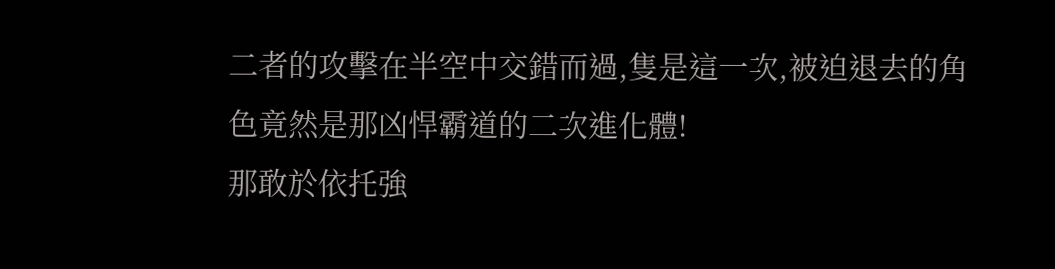二者的攻擊在半空中交錯而過,隻是這一次,被迫退去的角色竟然是那凶悍霸道的二次進化體!
那敢於依托強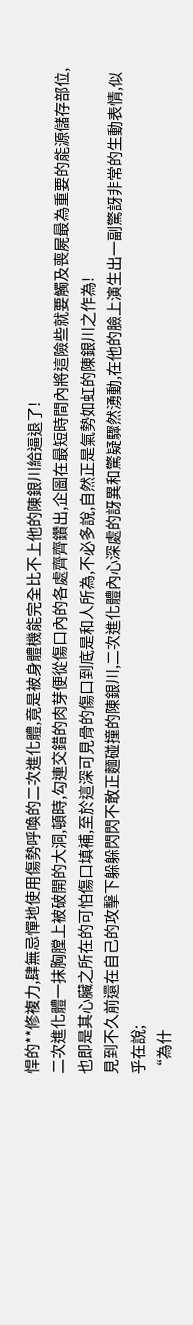悍的**修複力,肆無忌憚地使用傷勢呼喚的二次進化體,竟是被身體機能完全比不上他的陳銀川給逼退了!
二次進化體一抹胸膛上被破開的大洞,頓時,勾連交錯的肉芽便從傷口內的各處齊齊鑽出,企圖在最短時間內將這險些就要觸及喪屍最為重要的能源儲存部位,也即是其心臟之所在的可怕傷口填補,至於這深可見骨的傷口到底是和人所為,不必多說,自然正是氣勢如虹的陳銀川之作為!
見到不久前還在自己的攻擊下躲躲閃閃不敢正麵碰撞的陳銀川,二次進化體內心深處的訝異和驚疑驟然湧動,在他的臉上演生出一副驚訝非常的生動表情,似乎在說;
“為什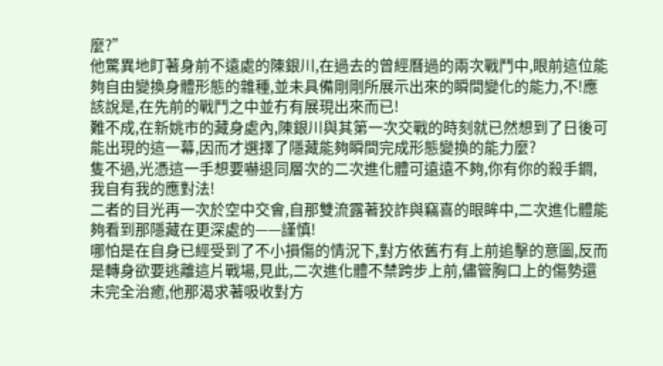麼?”
他驚異地盯著身前不遠處的陳銀川,在過去的曾經曆過的兩次戰鬥中,眼前這位能夠自由變換身體形態的雜種,並未具備剛剛所展示出來的瞬間變化的能力,不!應該說是,在先前的戰鬥之中並冇有展現出來而已!
難不成,在新姚市的藏身處內,陳銀川與其第一次交戰的時刻就已然想到了日後可能出現的這一幕,因而才選擇了隱藏能夠瞬間完成形態變換的能力麼?
隻不過,光憑這一手想要嚇退同層次的二次進化體可遠遠不夠,你有你的殺手鐧,我自有我的應對法!
二者的目光再一次於空中交會,自那雙流露著狡詐與竊喜的眼眸中,二次進化體能夠看到那隱藏在更深處的——謹慎!
哪怕是在自身已經受到了不小損傷的情況下,對方依舊冇有上前追擊的意圖,反而是轉身欲要逃離這片戰場,見此,二次進化體不禁跨步上前,儘管胸口上的傷勢還未完全治癒,他那渴求著吸收對方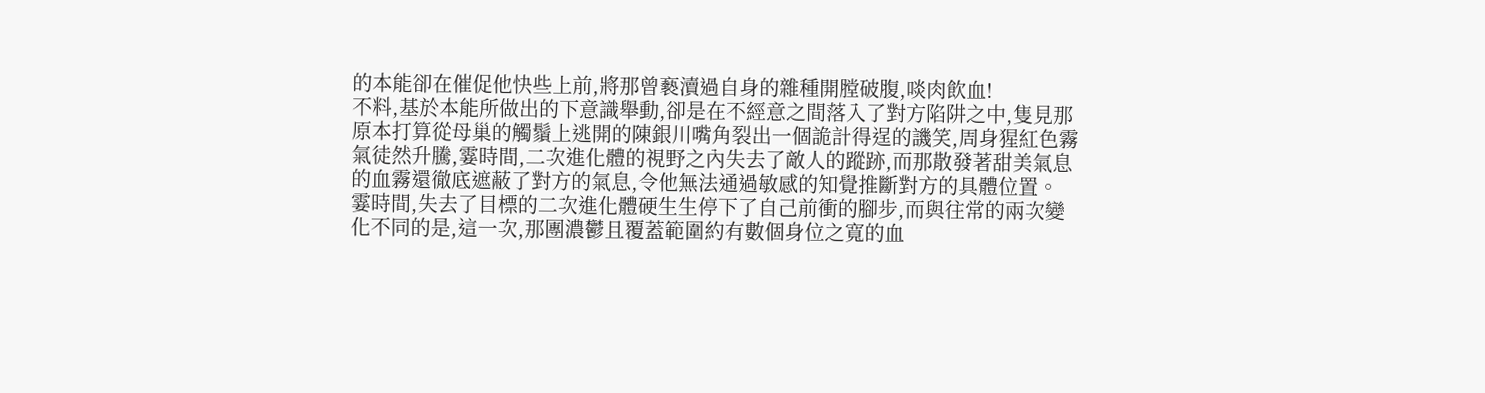的本能卻在催促他快些上前,將那曾褻瀆過自身的雜種開膛破腹,啖肉飲血!
不料,基於本能所做出的下意識舉動,卻是在不經意之間落入了對方陷阱之中,隻見那原本打算從母巢的觸鬚上逃開的陳銀川嘴角裂出一個詭計得逞的譏笑,周身猩紅色霧氣徒然升騰,霎時間,二次進化體的視野之內失去了敵人的蹤跡,而那散發著甜美氣息的血霧還徹底遮蔽了對方的氣息,令他無法通過敏感的知覺推斷對方的具體位置。
霎時間,失去了目標的二次進化體硬生生停下了自己前衝的腳步,而與往常的兩次變化不同的是,這一次,那團濃鬱且覆蓋範圍約有數個身位之寬的血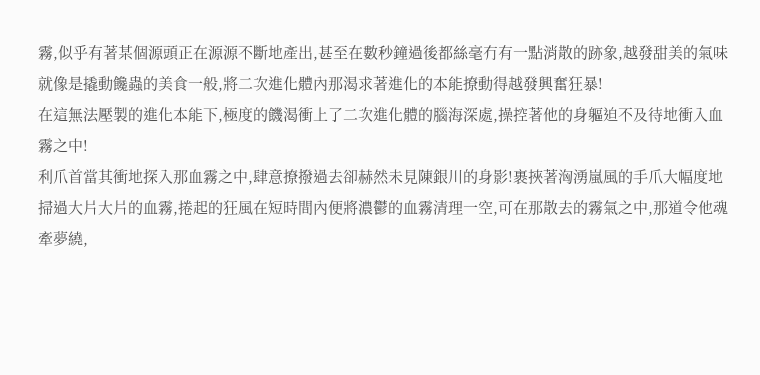霧,似乎有著某個源頭正在源源不斷地產出,甚至在數秒鐘過後都絲毫冇有一點消散的跡象,越發甜美的氣味就像是撬動饞蟲的美食一般,將二次進化體內那渴求著進化的本能撩動得越發興奮狂暴!
在這無法壓製的進化本能下,極度的饑渴衝上了二次進化體的腦海深處,操控著他的身軀迫不及待地衝入血霧之中!
利爪首當其衝地探入那血霧之中,肆意撩撥過去卻赫然未見陳銀川的身影!裹挾著洶湧嵐風的手爪大幅度地掃過大片大片的血霧,捲起的狂風在短時間內便將濃鬱的血霧清理一空,可在那散去的霧氣之中,那道令他魂牽夢繞,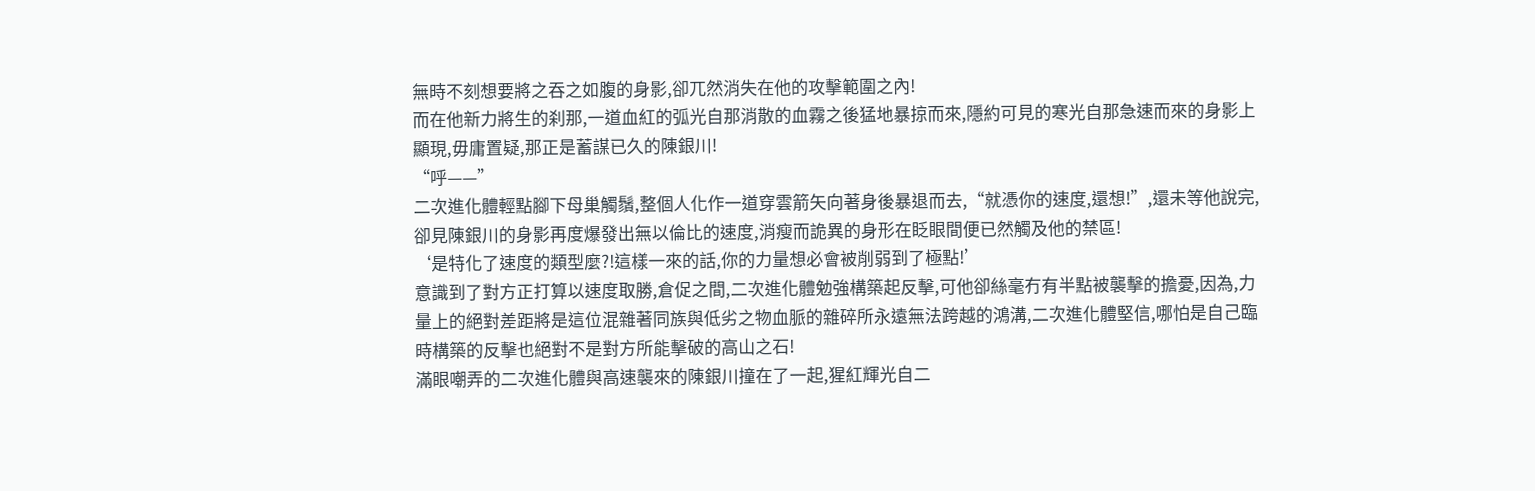無時不刻想要將之吞之如腹的身影,卻兀然消失在他的攻擊範圍之內!
而在他新力將生的刹那,一道血紅的弧光自那消散的血霧之後猛地暴掠而來,隱約可見的寒光自那急速而來的身影上顯現,毋庸置疑,那正是蓄謀已久的陳銀川!
“呼——”
二次進化體輕點腳下母巢觸鬚,整個人化作一道穿雲箭矢向著身後暴退而去,“就憑你的速度,還想!”,還未等他說完,卻見陳銀川的身影再度爆發出無以倫比的速度,消瘦而詭異的身形在眨眼間便已然觸及他的禁區!
‘是特化了速度的類型麼?!這樣一來的話,你的力量想必會被削弱到了極點!’
意識到了對方正打算以速度取勝,倉促之間,二次進化體勉強構築起反擊,可他卻絲毫冇有半點被襲擊的擔憂,因為,力量上的絕對差距將是這位混雜著同族與低劣之物血脈的雜碎所永遠無法跨越的鴻溝,二次進化體堅信,哪怕是自己臨時構築的反擊也絕對不是對方所能擊破的高山之石!
滿眼嘲弄的二次進化體與高速襲來的陳銀川撞在了一起,猩紅輝光自二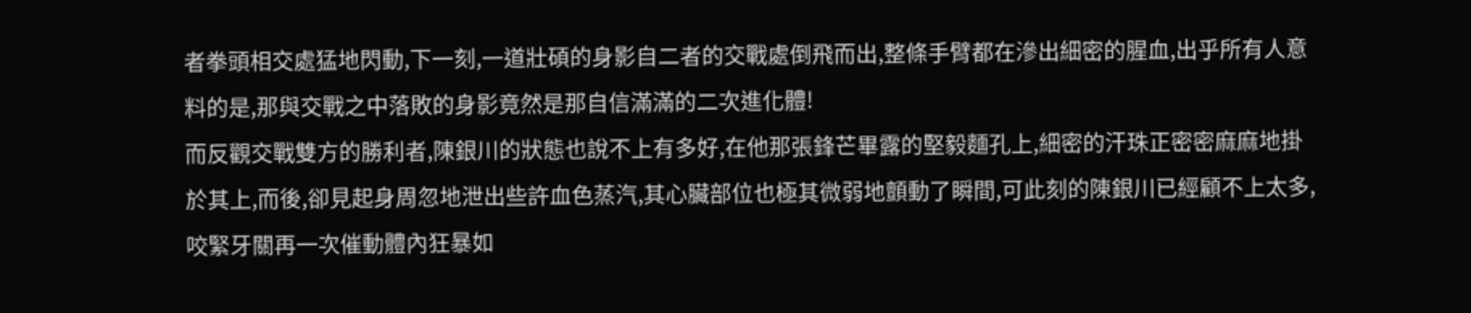者拳頭相交處猛地閃動,下一刻,一道壯碩的身影自二者的交戰處倒飛而出,整條手臂都在滲出細密的腥血,出乎所有人意料的是,那與交戰之中落敗的身影竟然是那自信滿滿的二次進化體!
而反觀交戰雙方的勝利者,陳銀川的狀態也說不上有多好,在他那張鋒芒畢露的堅毅麵孔上,細密的汗珠正密密麻麻地掛於其上,而後,卻見起身周忽地泄出些許血色蒸汽,其心臟部位也極其微弱地顫動了瞬間,可此刻的陳銀川已經顧不上太多,咬緊牙關再一次催動體內狂暴如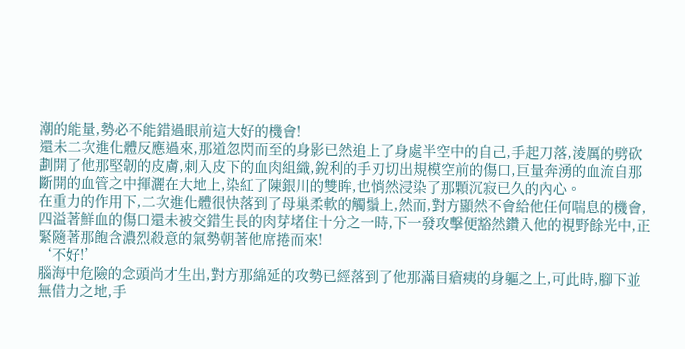潮的能量,勢必不能錯過眼前這大好的機會!
還未二次進化體反應過來,那道忽閃而至的身影已然追上了身處半空中的自己,手起刀落,淩厲的劈砍劃開了他那堅韌的皮膚,刺入皮下的血肉組織,銳利的手刃切出規模空前的傷口,巨量奔湧的血流自那斷開的血管之中揮灑在大地上,染紅了陳銀川的雙眸,也悄然浸染了那顆沉寂已久的內心。
在重力的作用下,二次進化體很快落到了母巢柔軟的觸鬚上,然而,對方顯然不會給他任何喘息的機會,四溢著鮮血的傷口還未被交錯生長的肉芽堵住十分之一時,下一發攻擊便豁然鑽入他的視野餘光中,正緊隨著那飽含濃烈殺意的氣勢朝著他席捲而來!
‘不好!’
腦海中危險的念頭尚才生出,對方那綿延的攻勢已經落到了他那滿目瘡痍的身軀之上,可此時,腳下並無借力之地,手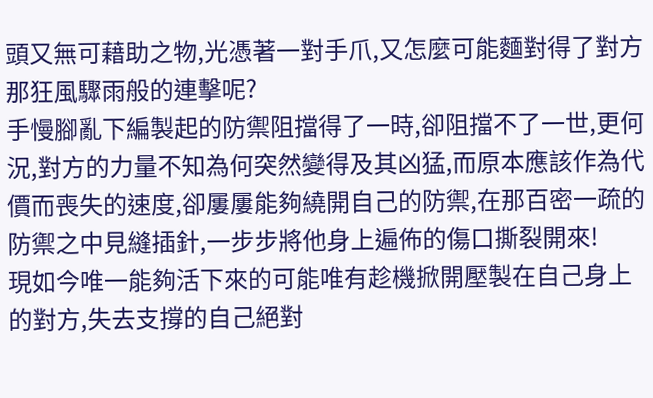頭又無可藉助之物,光憑著一對手爪,又怎麼可能麵對得了對方那狂風驟雨般的連擊呢?
手慢腳亂下編製起的防禦阻擋得了一時,卻阻擋不了一世,更何況,對方的力量不知為何突然變得及其凶猛,而原本應該作為代價而喪失的速度,卻屢屢能夠繞開自己的防禦,在那百密一疏的防禦之中見縫插針,一步步將他身上遍佈的傷口撕裂開來!
現如今唯一能夠活下來的可能唯有趁機掀開壓製在自己身上的對方,失去支撐的自己絕對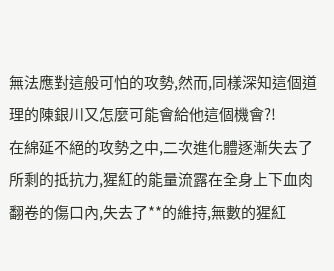無法應對這般可怕的攻勢,然而,同樣深知這個道理的陳銀川又怎麼可能會給他這個機會?!
在綿延不絕的攻勢之中,二次進化體逐漸失去了所剩的抵抗力,猩紅的能量流露在全身上下血肉翻卷的傷口內,失去了**的維持,無數的猩紅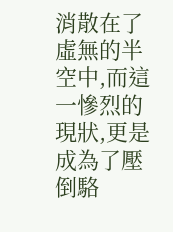消散在了虛無的半空中,而這一慘烈的現狀,更是成為了壓倒駱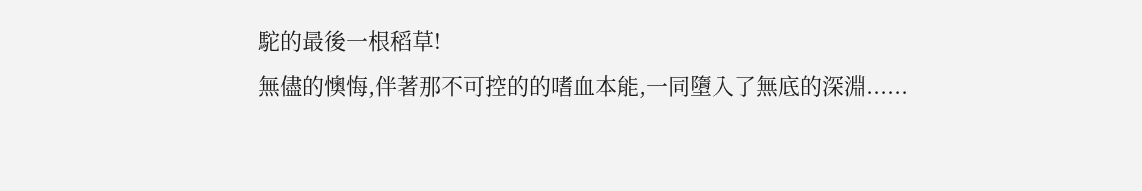駝的最後一根稻草!
無儘的懊悔,伴著那不可控的的嗜血本能,一同墮入了無底的深淵......